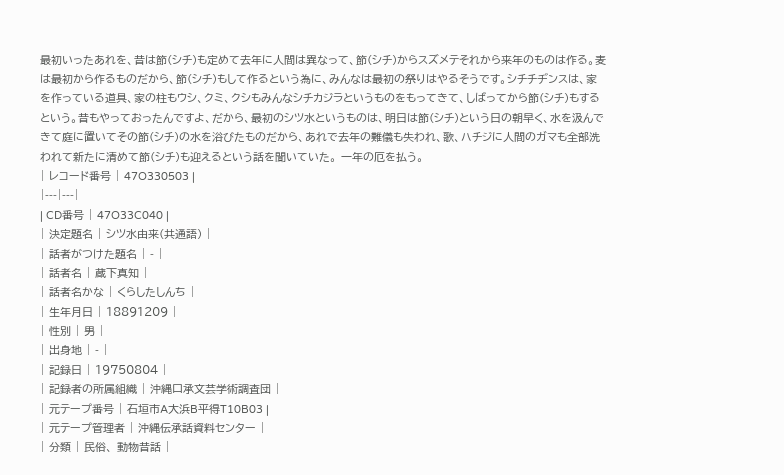最初いったあれを、昔は節(シチ)も定めて去年に人間は異なって、節(シチ)からスズメテそれから来年のものは作る。麦は最初から作るものだから、節(シチ)もして作るという為に、みんなは最初の祭りはやるそうです。シチチヂンスは、家を作っている道具、家の柱もウシ、クミ、クシもみんなシチカジラというものをもってきて、しばってから節(シチ)もするという。昔もやっておったんですよ、だから、最初のシツ水というものは、明日は節(シチ)という日の朝早く、水を汲んできて庭に置いてその節(シチ)の水を浴びたものだから、あれで去年の難儀も失われ、歌、ハチジに人間のガマも全部洗われて新たに清めて節(シチ)も迎えるという話を聞いていた。 一年の厄を払う。
| レコード番号 | 47O330503 |
|---|---|
| CD番号 | 47O33C040 |
| 決定題名 | シツ水由来(共通語) |
| 話者がつけた題名 | - |
| 話者名 | 蔵下真知 |
| 話者名かな | くらしたしんち |
| 生年月日 | 18891209 |
| 性別 | 男 |
| 出身地 | - |
| 記録日 | 19750804 |
| 記録者の所属組織 | 沖縄口承文芸学術調査団 |
| 元テープ番号 | 石垣市A大浜B平得T10B03 |
| 元テープ管理者 | 沖縄伝承話資料センター |
| 分類 | 民俗、 動物昔話 |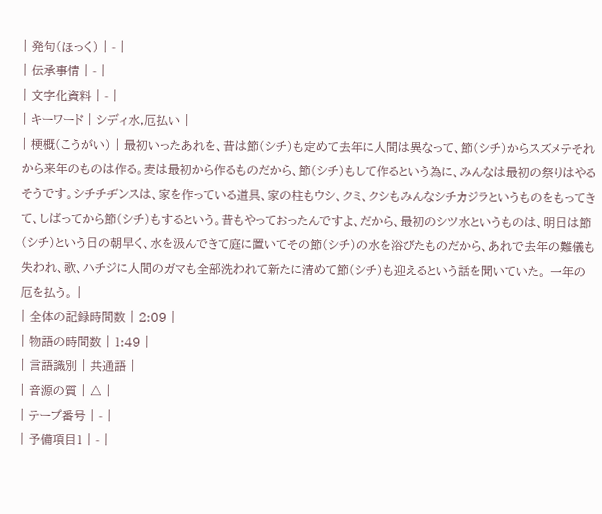| 発句(ほっく) | - |
| 伝承事情 | - |
| 文字化資料 | - |
| キーワード | シディ水,厄払い |
| 梗概(こうがい) | 最初いったあれを、昔は節(シチ)も定めて去年に人間は異なって、節(シチ)からスズメテそれから来年のものは作る。麦は最初から作るものだから、節(シチ)もして作るという為に、みんなは最初の祭りはやるそうです。シチチヂンスは、家を作っている道具、家の柱もウシ、クミ、クシもみんなシチカジラというものをもってきて、しばってから節(シチ)もするという。昔もやっておったんですよ、だから、最初のシツ水というものは、明日は節(シチ)という日の朝早く、水を汲んできて庭に置いてその節(シチ)の水を浴びたものだから、あれで去年の難儀も失われ、歌、ハチジに人間のガマも全部洗われて新たに清めて節(シチ)も迎えるという話を聞いていた。 一年の厄を払う。 |
| 全体の記録時間数 | 2:09 |
| 物語の時間数 | 1:49 |
| 言語識別 | 共通語 |
| 音源の質 | △ |
| テープ番号 | - |
| 予備項目1 | - |